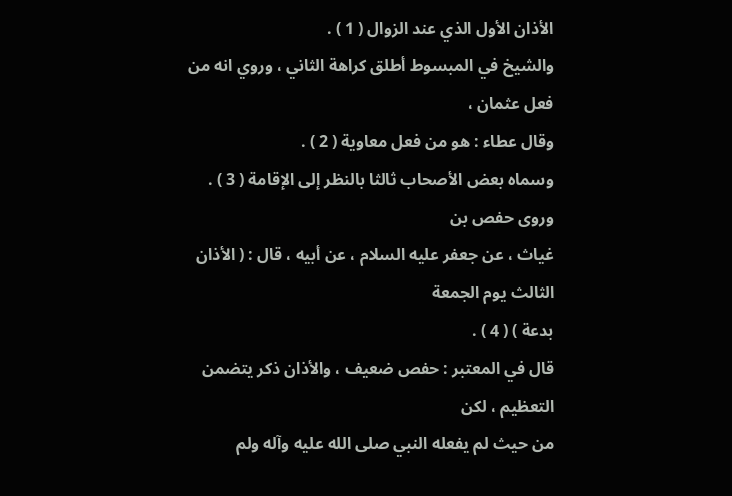الأذان الأول الذي عند الزوال ( 1 ) .
والشيخ في المبسوط أطلق كراهة الثاني ، وروي انه من فعل عثمان ،
وقال عطاء : هو من فعل معاوية ( 2 ) .
وسماه بعض الأصحاب ثالثا بالنظر إلى الإقامة ( 3 ) . وروى حفص بن
غياث ، عن جعفر عليه السلام ، عن أبيه ، قال : ( الأذان الثالث يوم الجمعة
بدعة ) ( 4 ) .
قال في المعتبر : حفص ضعيف ، والأذان ذكر يتضمن التعظيم ، لكن
من حيث لم يفعله النبي صلى الله عليه وآله ولم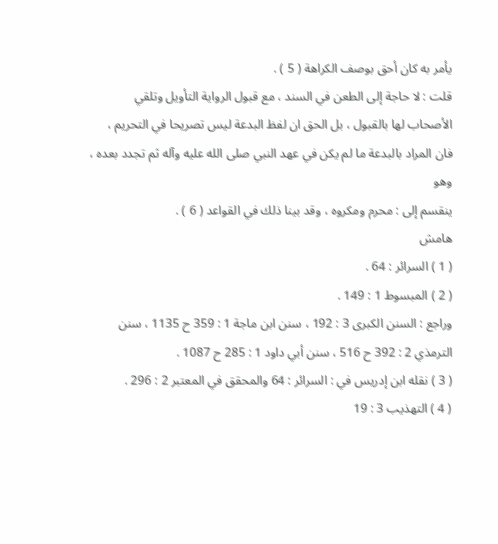يأمر به كان أحق بوصف الكراهة ( 5 ) .
قلت : لا حاجة إلى الطعن في السند ، مع قبول الرواية التأويل وتلقي
الأصحاب لها بالقبول ، بل الحق ان لفظ البدعة ليس تصريحا في التحريم ،
فان المراد بالبدعة ما لم يكن في عهد النبي صلى الله عليه وآله ثم تجدد بعده ، وهو
ينقسم إلى : محرم ومكروه ، وقد بينا ذلك في القواعد ( 6 ) .
هامش
( 1 ) السرائر : 64 .
( 2 ) المبسوط 1 : 149 .
وراجع : السنن الكبرى 3 : 192 ، سنن ابن ماجة 1 : 359 ح 1135 ، سنن
الترمذي 2 : 392 ح 516 ، سنن أبي داود 1 : 285 ح 1087 .
( 3 ) نقله ابن إدريس في : السرائر : 64 والمحقق في المعتبر 2 : 296 .
( 4 ) التهذيب 3 : 19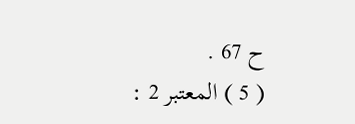ح 67 .
( 5 ) المعتبر 2 :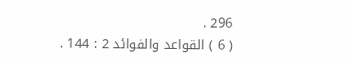296 .
( 6 ) القواعد والفوائد 2 : 144 .